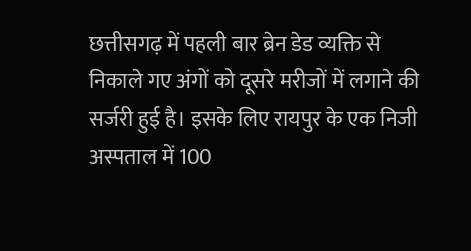छत्तीसगढ़ में पहली बार ब्रेन डेड व्यक्ति से निकाले गए अंगों को दूसरे मरीजों में लगाने की सर्जरी हुई है। इसके लिए रायपुर के एक निजी अस्पताल में 100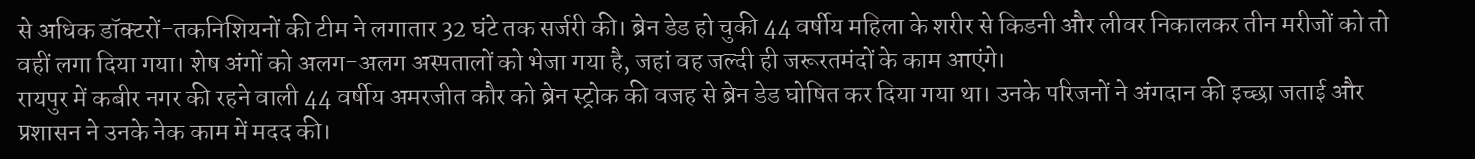से अधिक डॉक्टरों-तकनिशियनों की टीम ने लगातार 32 घंटे तक सर्जरी की। ब्रेन डेड हो चुकी 44 वर्षीय महिला के शरीर से किडनी और लीवर निकालकर तीन मरीजों को तो वहीं लगा दिया गया। शेष अंगों को अलग-अलग अस्पतालों को भेजा गया है, जहां वह जल्दी ही जरूरतमंदों के काम आएंगे।
रायपुर में कबीर नगर की रहने वाली 44 वर्षीय अमरजीत कौर को ब्रेन स्ट्रोक की वजह से ब्रेन डेड घोषित कर दिया गया था। उनके परिजनों ने अंगदान की इच्छा जताई और प्रशासन ने उनके नेक काम में मदद की।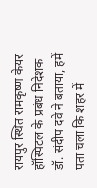रायपुर स्थित रामकृष्ण केयर हॉस्पिटल के प्रबंध निदेशक डॉ. संदीप दवे ने बताया, हमें पता चला कि शहर में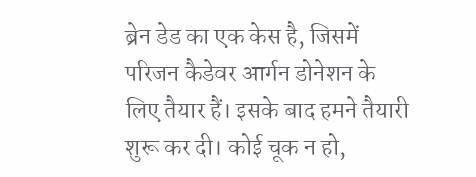ब्रेन डेड का एक केस है, जिसमें परिजन कैडेवर आर्गन डोनेशन के लिए तैयार हैं। इसके बाद हमने तैयारी शुरू कर दी। कोई चूक न हो,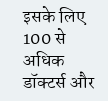इसके लिए 100 से अधिक डॉक्टर्स और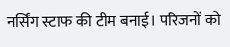नर्सिंग स्टाफ की टीम बनाई। परिजनों को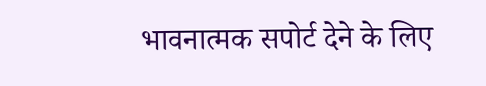भावनात्मक सपोर्ट देने के लिए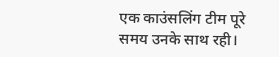एक काउंसलिंग टीम पूरे समय उनके साथ रही।